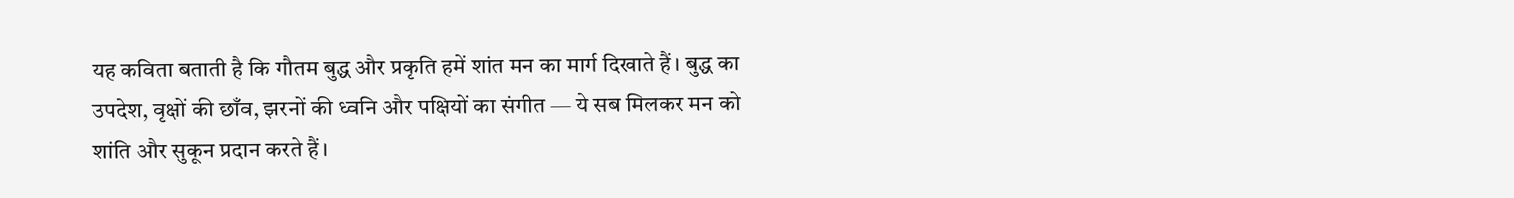यह कविता बताती है कि गौतम बुद्ध और प्रकृति हमें शांत मन का मार्ग दिखाते हैं। बुद्ध का उपदेश, वृक्षों की छाँव, झरनों की ध्वनि और पक्षियों का संगीत — ये सब मिलकर मन को शांति और सुकून प्रदान करते हैं।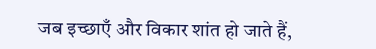जब इच्छाएँ और विकार शांत हो जाते हैं,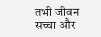तभी जीवन सच्चा और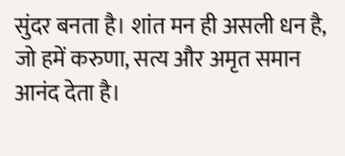सुंदर बनता है। शांत मन ही असली धन है, जो हमें करुणा, सत्य और अमृत समान आनंद देता है।